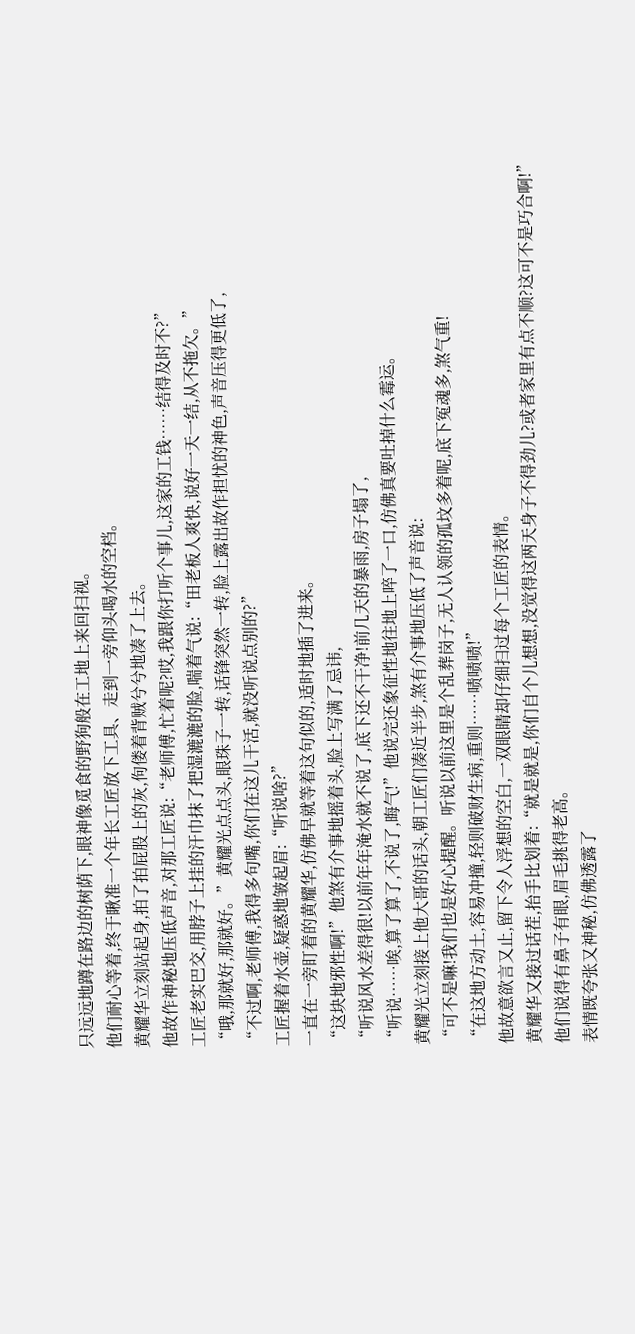只远远地蹲在路边的树荫下,眼神像觅食的野狗般在工地上来回扫视。
他们耐心等着,终于瞅准一个年长工匠放下工具、走到一旁仰头喝水的空档。
黄耀华立刻站起身,拍了拍屁股上的灰,佝偻着背贼兮兮地凑了上去。
他故作神秘地压低声音,对那工匠说:“老师傅,忙着呢?哎,我跟你打听个事儿,这家的工钱……结得及时不?”
工匠老实巴交,用脖子上挂的汗巾抹了把湿漉漉的脸,喘着气说:“田老板人爽快,说好一天一结,从不拖欠。”
“哦,那就好,那就好。”黄耀光点点头,眼珠子一转,话锋突然一转,脸上露出故作担忧的神色,声音压得更低了,
“不过啊,老师傅,我得多句嘴,你们在这儿干活,就没听说点别的?”
工匠握着水壶,疑惑地皱起眉:“听说啥?”
一直在一旁盯着的黄耀华,仿佛早就等着这句似的,适时地插了进来。
“这块地邪性啊!”他煞有介事地摇着头,脸上写满了忌讳,
“听说风水差得很!以前年年淹水就不说了,底下还不干净!前几天的暴雨,房子塌了,
“听说……唉,算了算了,不说了,晦气!”他说完还象征性地往地上啐了一口,仿佛真要吐掉什么霉运。
黄耀光立刻接上他大哥的话头,朝工匠们凑近半步,煞有介事地压低了声音说:
“可不是嘛!我们也是好心提醒。听说以前这里是个乱葬岗子,无人认领的孤坟多着呢,底下冤魂多,煞气重!
“在这地方动土,容易冲撞,轻则破财生病,重则……啧啧啧!”
他故意欲言又止,留下令人浮想的空白,一双眼睛却仔细扫过每个工匠的表情。
黄耀华又接过话茬,抬手比划着:“就是就是,你们自个儿想想,没觉得这两天身子不得劲儿?或者家里有点不顺?这可不是巧合啊!”
他们说得有鼻子有眼,眉毛挑得老高。
表情既夸张又神秘,仿佛透露了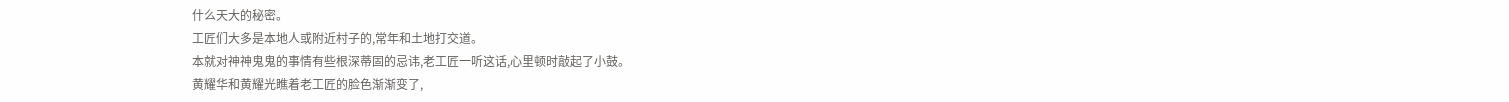什么天大的秘密。
工匠们大多是本地人或附近村子的,常年和土地打交道。
本就对神神鬼鬼的事情有些根深蒂固的忌讳,老工匠一听这话,心里顿时敲起了小鼓。
黄耀华和黄耀光瞧着老工匠的脸色渐渐变了,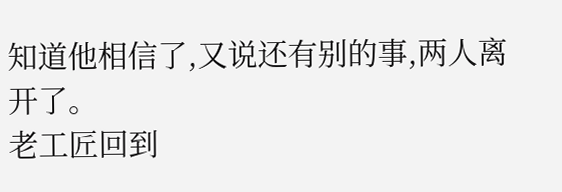知道他相信了,又说还有别的事,两人离开了。
老工匠回到